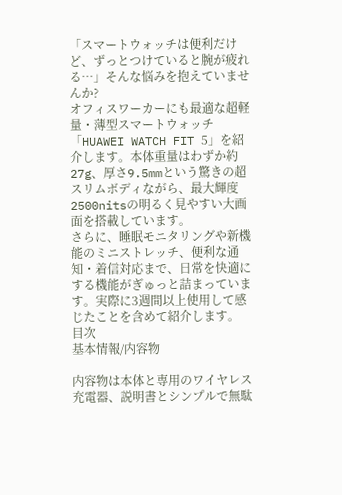「スマートウォッチは便利だけど、ずっとつけていると腕が疲れる…」そんな悩みを抱えていませんか?
オフィスワーカーにも最適な超軽量・薄型スマートウォッチ「HUAWEI WATCH FIT 5」を紹介します。本体重量はわずか約27g、厚さ9.5mmという驚きの超スリムボディながら、最大輝度2500nitsの明るく見やすい大画面を搭載しています。
さらに、睡眠モニタリングや新機能のミニストレッチ、便利な通知・着信対応まで、日常を快適にする機能がぎゅっと詰まっています。実際に3週間以上使用して感じたことを含めて紹介します。
目次
基本情報/内容物

内容物は本体と専用のワイヤレス充電器、説明書とシンプルで無駄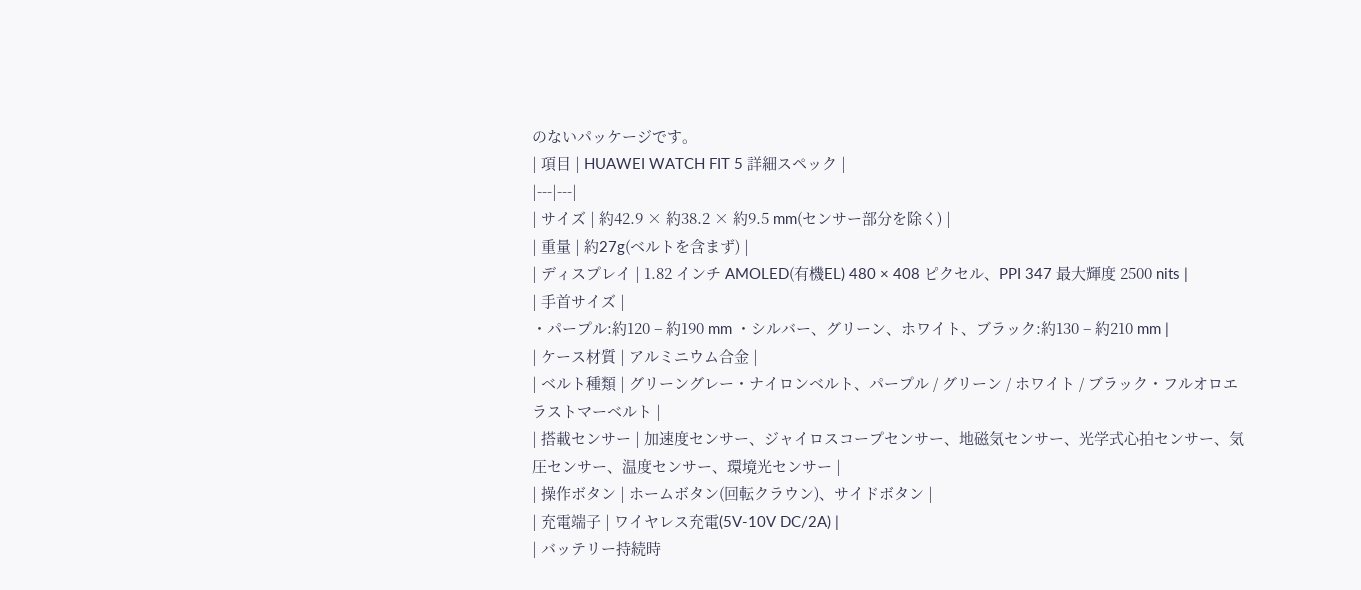のないパッケージです。
| 項目 | HUAWEI WATCH FIT 5 詳細スペック |
|---|---|
| サイズ | 約42.9 × 約38.2 × 約9.5 mm(センサー部分を除く) |
| 重量 | 約27g(ベルトを含まず) |
| ディスプレイ | 1.82 インチ AMOLED(有機EL) 480 × 408 ピクセル、PPI 347 最大輝度 2500 nits |
| 手首サイズ |
・パープル:約120 – 約190 mm ・シルバー、グリーン、ホワイト、ブラック:約130 – 約210 mm |
| ケース材質 | アルミニウム合金 |
| ベルト種類 | グリーングレー・ナイロンベルト、パープル / グリーン / ホワイト / ブラック・フルオロエラストマーベルト |
| 搭載センサー | 加速度センサー、ジャイロスコープセンサー、地磁気センサー、光学式心拍センサー、気圧センサー、温度センサー、環境光センサー |
| 操作ボタン | ホームボタン(回転クラウン)、サイドボタン |
| 充電端子 | ワイヤレス充電(5V-10V DC/2A) |
| バッテリー持続時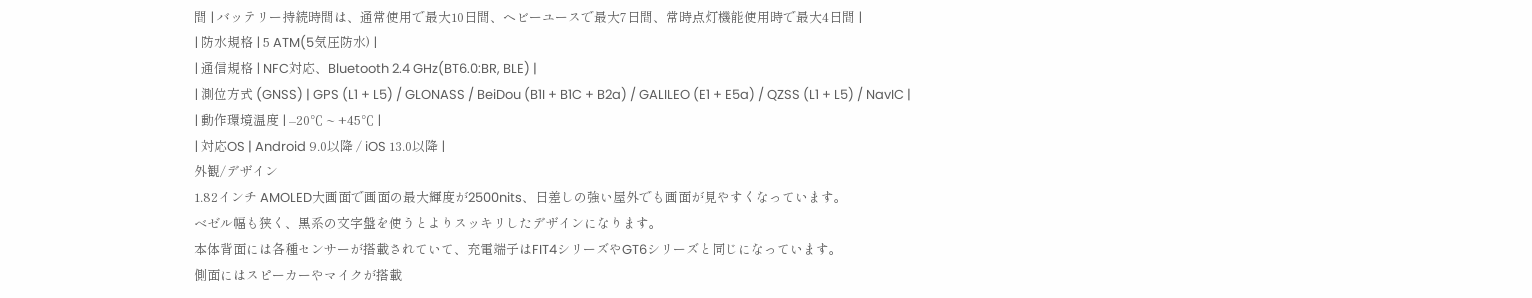間 | バッテリー持続時間は、通常使用で最大10日間、ヘビーユースで最大7日間、常時点灯機能使用時で最大4日間 |
| 防水規格 | 5 ATM(5気圧防水) |
| 通信規格 | NFC対応、Bluetooth 2.4 GHz(BT6.0:BR, BLE) |
| 測位方式 (GNSS) | GPS (L1 + L5) / GLONASS / BeiDou (B1I + B1C + B2a) / GALILEO (E1 + E5a) / QZSS (L1 + L5) / NavIC |
| 動作環境温度 | –20℃ ~ +45℃ |
| 対応OS | Android 9.0以降 / iOS 13.0以降 |
外観/デザイン
1.82インチ AMOLED大画面で画面の最大輝度が2500nits、日差しの強い屋外でも画面が見やすくなっています。
ベゼル幅も狭く、黒系の文字盤を使うとよりスッキリしたデザインになります。
本体背面には各種センサーが搭載されていて、充電端子はFIT4シリーズやGT6シリーズと同じになっています。
側面にはスピーカーやマイクが搭載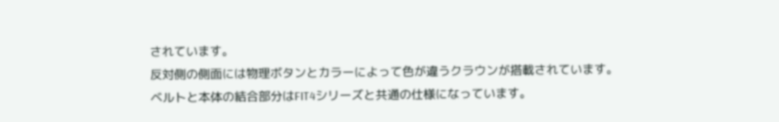されています。
反対側の側面には物理ボタンとカラーによって色が違うクラウンが搭載されています。
ベルトと本体の結合部分はFIT4シリーズと共通の仕様になっています。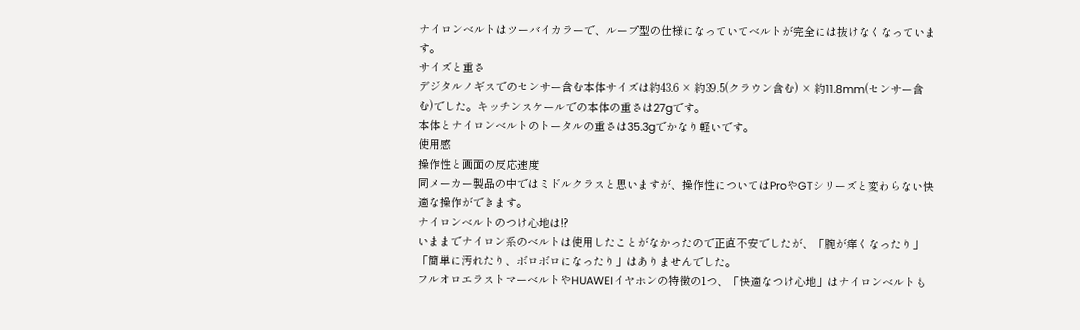ナイロンベルトはツーバイカラーで、ループ型の仕様になっていてベルトが完全には抜けなくなっています。
サイズと重さ
デジタルノギスでのセンサー含む本体サイズは約43.6 × 約39.5(クラウン含む) × 約11.8mm(センサー含む)でした。キッチンスケールでの本体の重さは27gです。
本体とナイロンベルトのトータルの重さは35.3gでかなり軽いです。
使用感
操作性と画面の反応速度
同メーカー製品の中ではミドルクラスと思いますが、操作性についてはProやGTシリーズと変わらない快適な操作ができます。
ナイロンベルトのつけ心地は!?
いままでナイロン系のベルトは使用したことがなかったので正直不安でしたが、「腕が痒くなったり」「簡単に汚れたり、ボロボロになったり」はありませんでした。
フルオロエラストマーベルトやHUAWEIイヤホンの特徴の1つ、「快適なつけ心地」はナイロンベルトも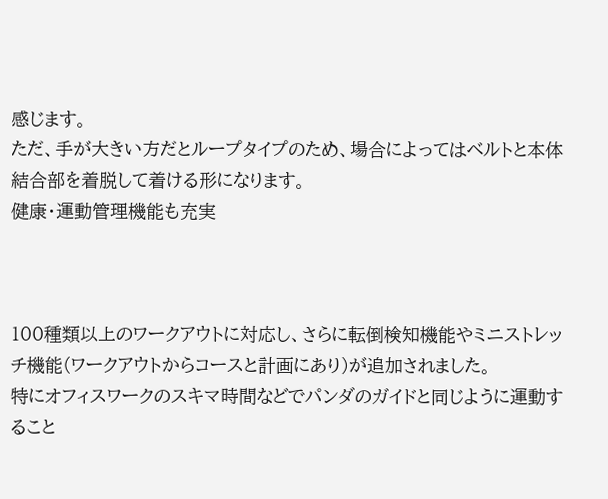感じます。
ただ、手が大きい方だとループタイプのため、場合によってはベルトと本体結合部を着脱して着ける形になります。
健康・運動管理機能も充実



100種類以上のワークアウトに対応し、さらに転倒検知機能やミニストレッチ機能(ワークアウトからコースと計画にあり)が追加されました。
特にオフィスワークのスキマ時間などでパンダのガイドと同じように運動すること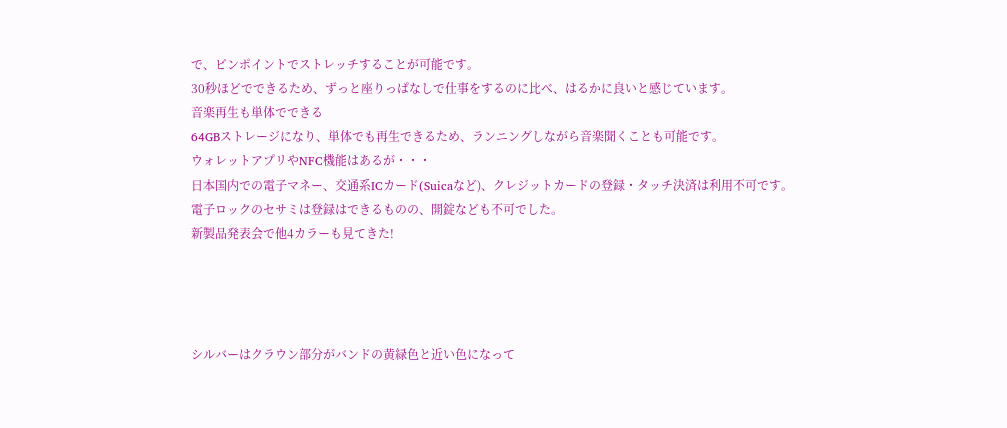で、ピンポイントでストレッチすることが可能です。
30秒ほどでできるため、ずっと座りっぱなしで仕事をするのに比べ、はるかに良いと感じています。
音楽再生も単体でできる
64GBストレージになり、単体でも再生できるため、ランニングしながら音楽聞くことも可能です。
ウォレットアプリやNFC機能はあるが・・・
日本国内での電子マネー、交通系ICカード(Suicaなど)、クレジットカードの登録・タッチ決済は利用不可です。
電子ロックのセサミは登録はできるものの、開錠なども不可でした。
新製品発表会で他4カラーも見てきた!




シルバーはクラウン部分がバンドの黄緑色と近い色になって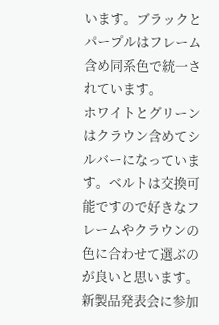います。ブラックとパープルはフレーム含め同系色で統一されています。
ホワイトとグリーンはクラウン含めてシルバーになっています。ベルトは交換可能ですので好きなフレームやクラウンの色に合わせて選ぶのが良いと思います。
新製品発表会に参加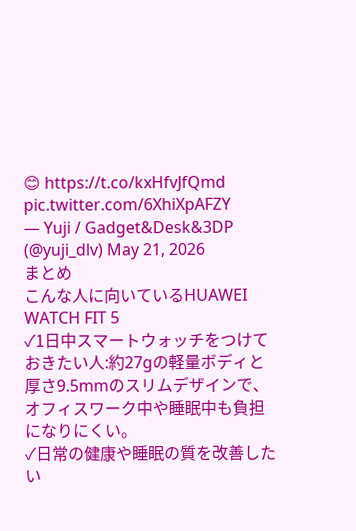😊 https://t.co/kxHfvJfQmd pic.twitter.com/6XhiXpAFZY
— Yuji / Gadget&Desk&3DP (@yuji_dlv) May 21, 2026
まとめ
こんな人に向いているHUAWEI WATCH FIT 5
✓1日中スマートウォッチをつけておきたい人:約27gの軽量ボディと厚さ9.5mmのスリムデザインで、オフィスワーク中や睡眠中も負担になりにくい。
✓日常の健康や睡眠の質を改善したい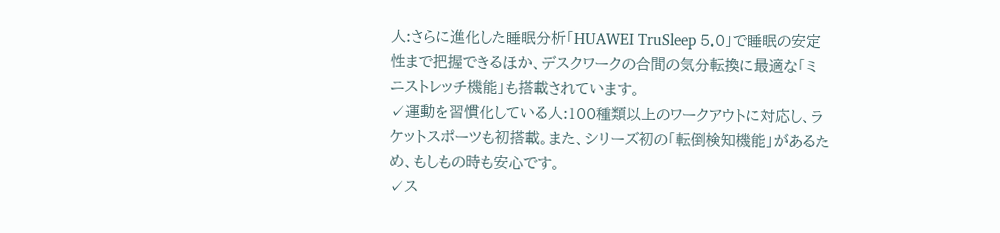人:さらに進化した睡眠分析「HUAWEI TruSleep 5.0」で睡眠の安定性まで把握できるほか、デスクワークの合間の気分転換に最適な「ミニストレッチ機能」も搭載されています。
✓運動を習慣化している人:100種類以上のワークアウトに対応し、ラケットスポーツも初搭載。また、シリーズ初の「転倒検知機能」があるため、もしもの時も安心です。
✓ス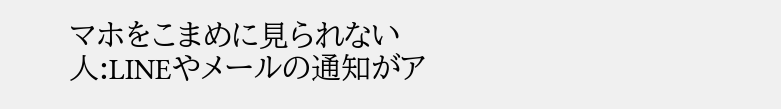マホをこまめに見られない人:LINEやメールの通知がア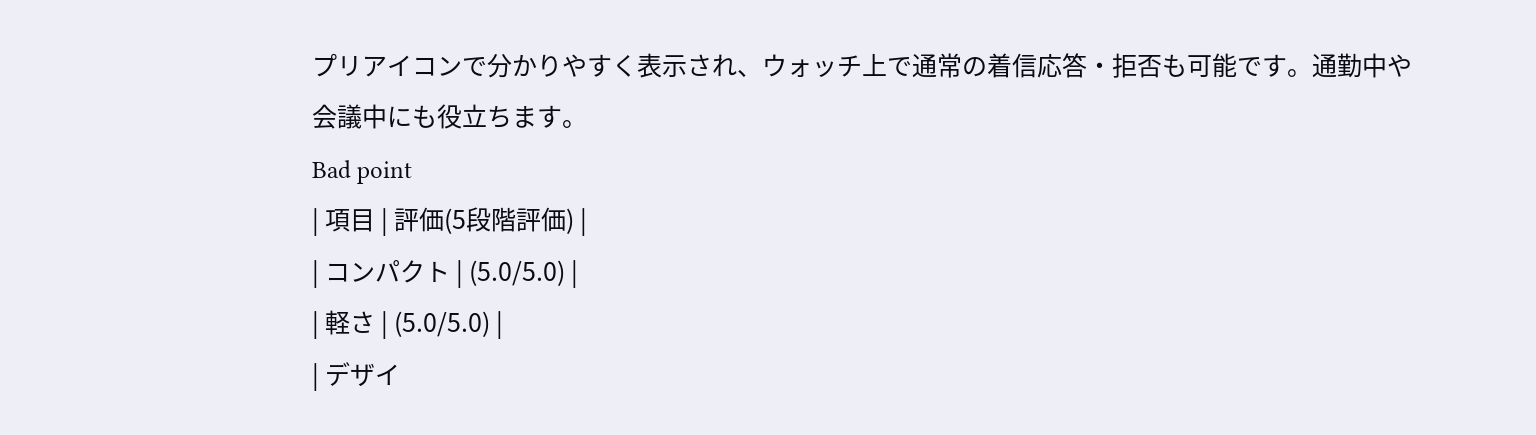プリアイコンで分かりやすく表示され、ウォッチ上で通常の着信応答・拒否も可能です。通勤中や会議中にも役立ちます。
Bad point
| 項目 | 評価(5段階評価) |
| コンパクト | (5.0/5.0) |
| 軽さ | (5.0/5.0) |
| デザイ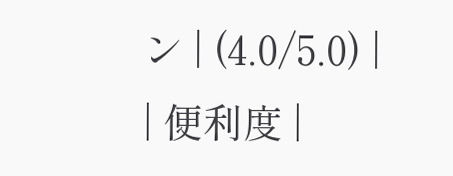ン | (4.0/5.0) |
| 便利度 |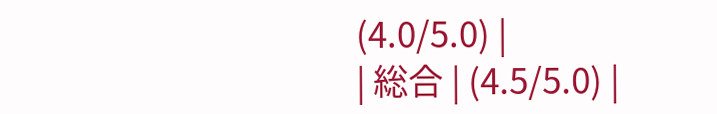(4.0/5.0) |
| 総合 | (4.5/5.0) |